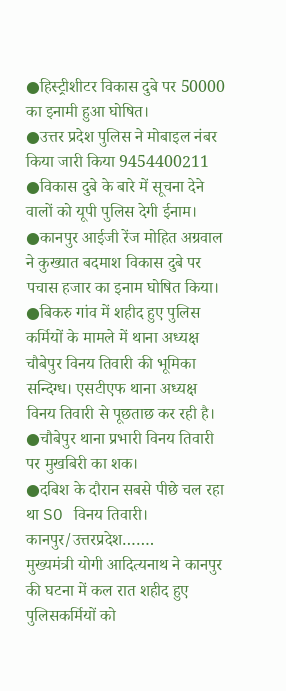●हिस्ट्रीशीटर विकास दुबे पर 50000 का इनामी हुआ घोषित।
●उत्तर प्रदेश पुलिस ने मोबाइल नंबर किया जारी किया 9454400211
●विकास दुबे के बारे में सूचना देने वालों को यूपी पुलिस देगी ईनाम।
●कानपुर आईजी रेंज मोहित अग्रवाल ने कुख्यात बदमाश विकास दुबे पर पचास हजार का इनाम घोषित किया।
●बिकरु गांव में शहीद हुए पुलिस कर्मियों के मामले में थाना अध्यक्ष चौबेपुर विनय तिवारी की भूमिका सन्दिग्ध। एसटीएफ थाना अध्यक्ष विनय तिवारी से पूछताछ कर रही है।
●चौबेपुर थाना प्रभारी विनय तिवारी पर मुखबिरी का शक।
●दबिश के दौरान सबसे पीछे चल रहा था SO विनय तिवारी।
कानपुर/उत्तरप्रदेश…….
मुख्यमंत्री योगी आदित्यनाथ ने कानपुर की घटना में कल रात शहीद हुए पुलिसकर्मियों को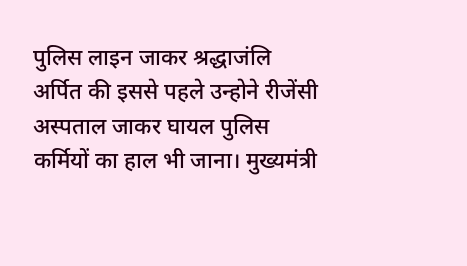पुलिस लाइन जाकर श्रद्धाजंलि अर्पित की इससे पहले उन्होने रीजेंसी अस्पताल जाकर घायल पुलिस कर्मियों का हाल भी जाना। मुख्यमंत्री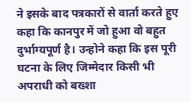ने इसके बाद पत्रकारों से वार्ता करते हुए कहा कि कानपुर में जो हुआ वो बहुत दुर्भाग्यपूर्ण है। उन्होने कहा कि इस पूरी घटना के लिए जिम्मेदार किसी भी अपराधी को बख्शा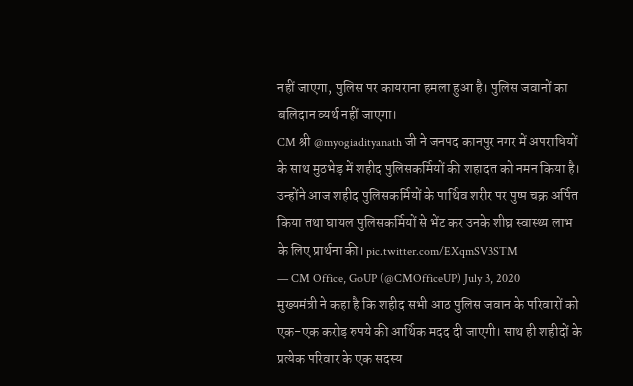नहीं जाएगा, पुलिस पर कायराना हमला हुआ है। पुलिस जवानों का बलिदान व्यर्थ नहीं जाएगा।
CM श्री @myogiadityanath जी ने जनपद कानपुर नगर में अपराधियों के साथ मुठभेड़ में शहीद पुलिसकर्मियों की शहादत को नमन किया है।
उन्होंने आज शहीद पुलिसकर्मियों के पार्थिव शरीर पर पुष्प चक्र अर्पित किया तथा घायल पुलिसकर्मियों से भेंट कर उनके शीघ्र स्वास्थ्य लाभ के लिए प्रार्थना की। pic.twitter.com/EXqmSV3STM
— CM Office, GoUP (@CMOfficeUP) July 3, 2020
मुख्यमंत्री ने कहा है कि शहीद सभी आठ पुलिस जवान के परिवारों को एक-एक करोड़ रुपये की आर्थिक मदद दी जाएगी। साथ ही शहीदों के प्रत्येक परिवार के एक सदस्य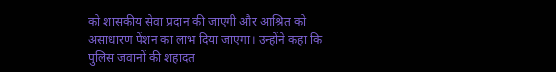को शासकीय सेवा प्रदान की जाएगी और आश्रित को असाधारण पेंशन का लाभ दिया जाएगा। उन्होंने कहा कि पुलिस जवानों की शहादत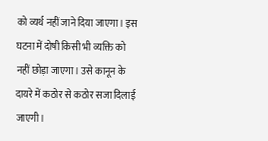को व्यर्थ नहीं जाने दिया जाएगा। इस घटना में दोषी किसी भी व्यक्ति को नहीं छोड़ा जाएगा। उसे कानून के दायरे में कठोर से कठोर सजा दिलाई जाएगी।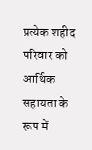प्रत्येक शहीद परिवार को आर्थिक सहायता के रूप में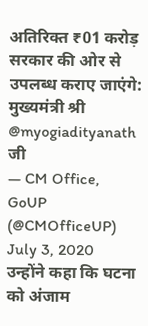अतिरिक्त ₹01 करोड़ सरकार की ओर से उपलब्ध कराए जाएंगे: मुख्यमंत्री श्री @myogiadityanath जी
— CM Office, GoUP (@CMOfficeUP) July 3, 2020
उन्होंने कहा कि घटना को अंजाम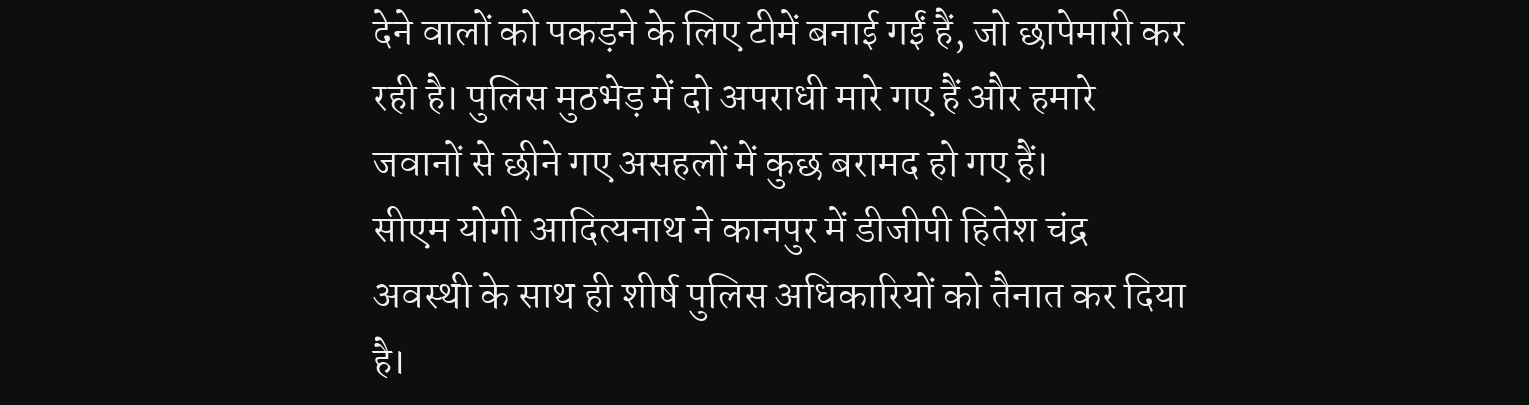देने वालों को पकड़ने के लिए टीमें बनाई गईं हैं, जो छापेमारी कर रही है। पुलिस मुठभेड़ में दो अपराधी मारे गए हैं और हमारे जवानों से छीने गए असहलों में कुछ बरामद हो गए हैं।
सीएम योगी आदित्यनाथ ने कानपुर में डीजीपी हितेश चंद्र अवस्थी के साथ ही शीर्ष पुलिस अधिकारियों को तैनात कर दिया है।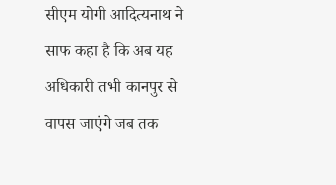सीएम योगी आदित्यनाथ ने साफ कहा है कि अब यह अधिकारी तभी कानपुर से वापस जाएंगे जब तक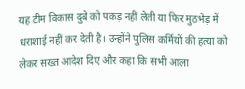यह टीम विकास दुबे को पकड़ नहीं लेती या फिर मुठभेड़ में धराशाई नहीं कर देती है। उन्होंने पुलिस कर्मियों की हत्या को लेकर सख्त आदेश दिए और कहा कि सभी आला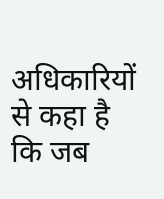अधिकारियों से कहा है कि जब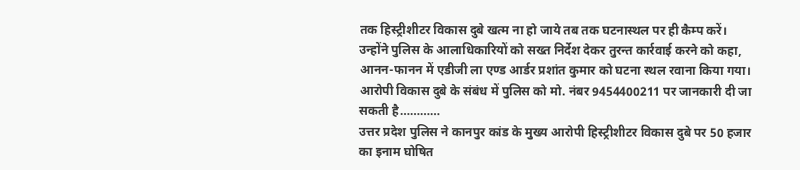तक हिस्ट्रीशीटर विकास दुबे खत्म ना हो जाये तब तक घटनास्थल पर ही कैम्प करें। उन्होंने पुलिस के आलाधिकारियों को सख्त निर्देश देकर तुरन्त कार्रवाई करने को कहा, आनन-फानन में एडीजी ला एण्ड आर्डर प्रशांत कुमार को घटना स्थल रवाना किया गया।
आरोपी विकास दुबे के संबंध में पुलिस को मो. नंबर 9454400211 पर जानकारी दी जा सकती है…………
उत्तर प्रदेश पुलिस ने कानपुर कांड के मुख्य आरोपी हिस्ट्रीशीटर विकास दुबे पर 50 हजार का इनाम घोषित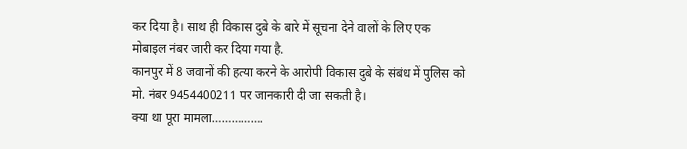कर दिया है। साथ ही विकास दुबे के बारे में सूचना देने वालों के लिए एक मोबाइल नंबर जारी कर दिया गया है.
कानपुर में 8 जवानों की हत्या करने के आरोपी विकास दुबे के संबंध में पुलिस को मो. नंबर 9454400211 पर जानकारी दी जा सकती है।
क्या था पूरा मामला…………….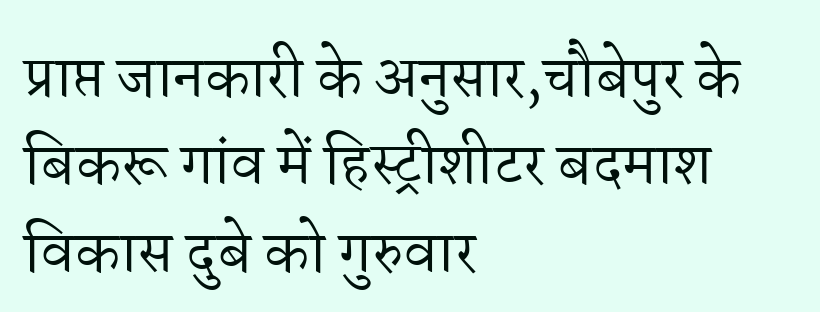प्राप्त जानकारी के अनुसार,चौबेपुर के बिकरू गांव में हिस्ट्रीशीटर बदमाश विकास दुबे को गुरुवार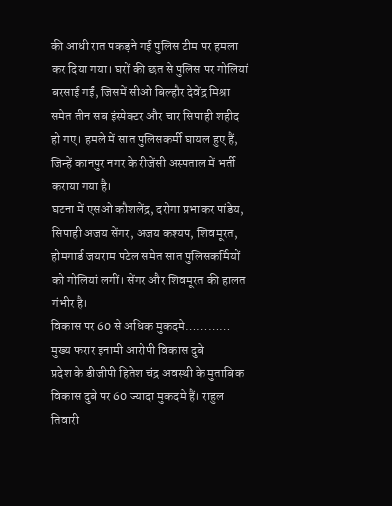की आधी रात पकड़ने गई पुलिस टीम पर हमला कर दिया गया। घरों की छत से पुलिस पर गोलियां बरसाई गईं, जिसमें सीओ बिल्हौर देवेंद्र मिश्रा समेत तीन सब इंस्पेक्टर और चार सिपाही शहीद हो गए। हमले में सात पुलिसकर्मी घायल हुए हैं, जिन्हें कानपुर नगर के रीजेंसी अस्पताल में भर्ती कराया गया है।
घटना में एसओ कौशलेंद्र, दरोगा प्रभाकर पांडेय, सिपाही अजय सेंगर, अजय कश्यप, शिवमूरत, होमगार्ड जयराम पटेल समेत सात पुलिसकर्मियों को गोलियां लगीं। सेंगर और शिवमूरत की हालत गंभीर है।
विकास पर 60 से अधिक मुकदमे…………
मुख्य फरार इनामी आरोपी विकास दुबे
प्रदेश के डीजीपी हितेश चंद्र अवस्थी के मुताबिक विकास दुबे पर 60 ज्यादा मुकदमे हैं। राहुल तिवारी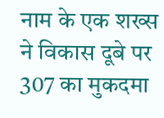नाम के एक शख्स ने विकास दूबे पर 307 का मुकदमा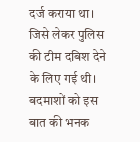दर्ज कराया था। जिसे लेकर पुलिस की टीम दबिश देने के लिए गई थी। बदमाशों को इस बात की भनक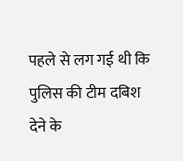पहले से लग गई थी कि पुलिस की टीम दबिश देने के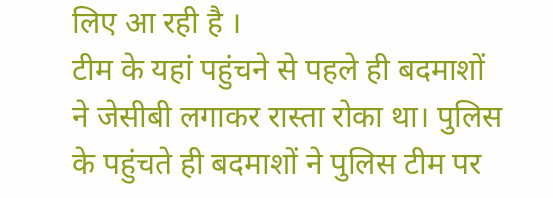लिए आ रही है ।
टीम के यहां पहुंचने से पहले ही बदमाशों ने जेसीबी लगाकर रास्ता रोका था। पुलिस के पहुंचते ही बदमाशों ने पुलिस टीम पर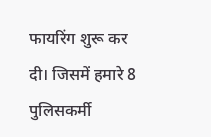फायरिंग शुरू कर दी। जिसमें हमारे 8 पुलिसकर्मी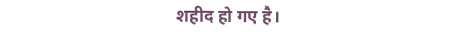शहीद हो गए है।